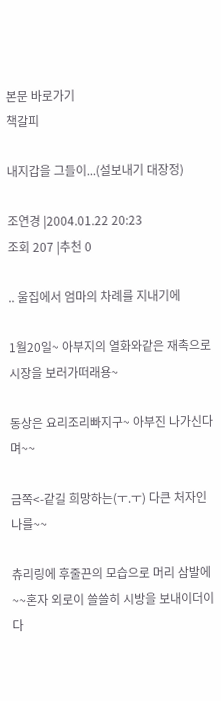본문 바로가기
책갈피

내지갑을 그들이...(설보내기 대장정)

조연경 |2004.01.22 20:23
조회 207 |추천 0

.. 울집에서 엄마의 차례를 지내기에

1월20일~ 아부지의 열화와같은 재촉으로 시장을 보러가떠래용~

동상은 요리조리빠지구~ 아부진 나가신다며~~

금쪽<-같길 희망하는(ㅜ.ㅜ) 다큰 처자인 나를~~

츄리링에 후줄끈의 모습으로 머리 삼발에~~혼자 외로이 쓸쓸히 시방을 보내이더이다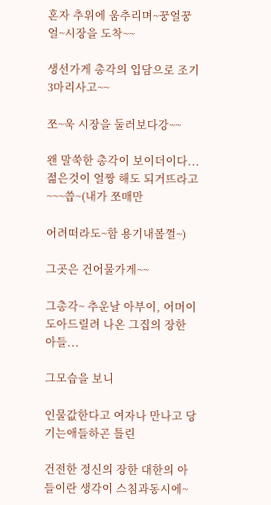혼자 추위에 움추리며~꿍얼꿍얼~시장을 도착~~

생선가게 총각의 입담으로 조기 3마리사고~~

쪼~욱 시장을 둘러보다강~~

왠 말쑥한 총각이 보이더이다...젊은것이 얼짱 해도 되거뜨라고~~~씁~(내가 쪼매만

어려떠라도~함 용기내볼껄~)

그곳은 건어물가게~~

그총각~ 추운날 아부이, 어머이 도아드릴려 나온 그집의 장한 아들...

그모습을 보니

인물값한다고 여자나 만나고 당기는애들하곤 틀린

건전한 정신의 장한 대한의 아들이란 생각이 스침과동시에~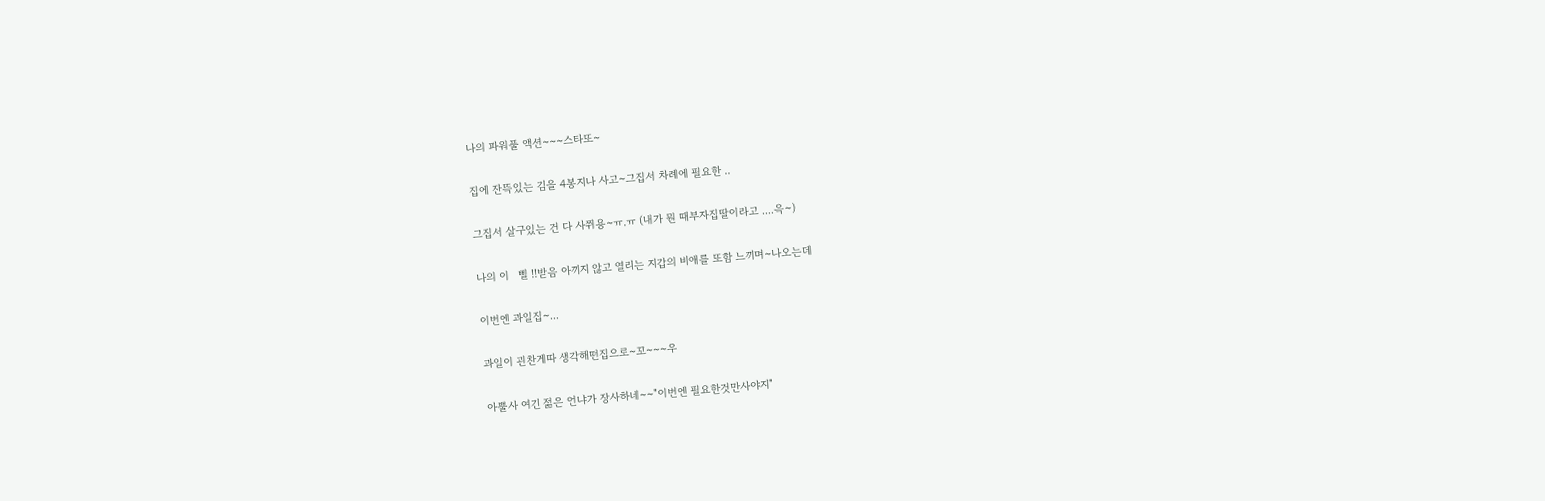나의 파워풀 액션~~~스타또~

집에 잔뜩있는 김을 4봉지나 사고~그집서 차례에 필요한 ..

그집서 살구있는 건 다 사쮜용~ㅠ.ㅠ (내가 뭔 때부자집딸이라고 ....윽~)

나의 이   삘 !!받음 아끼지 않고 열리는 지갑의 비애를 또함 느끼며~나오는데

이번엔 과일집~...

과일이 괸찬게따 생각해떤집으로~꼬~~~우

아뿔사 여긴 젊은 언냐가 장사하네~~"이번엔 필요한것만사야지"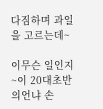다짐하며 과일을 고르는데~

이무슨 일인지~이 20대초반의언냐 손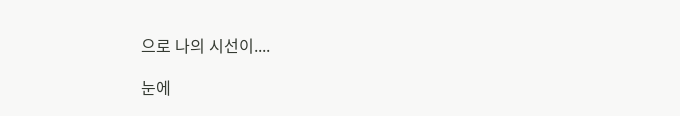으로 나의 시선이....

눈에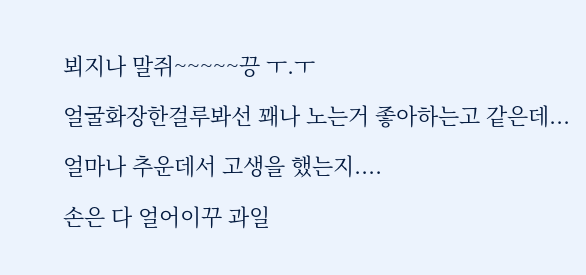뵈지나 말쥐~~~~~끙 ㅜ.ㅜ

얼굴화장한걸루봐선 꽤나 노는거 좋아하는고 같은데...

얼마나 추운데서 고생을 했는지....

손은 다 얼어이꾸 과일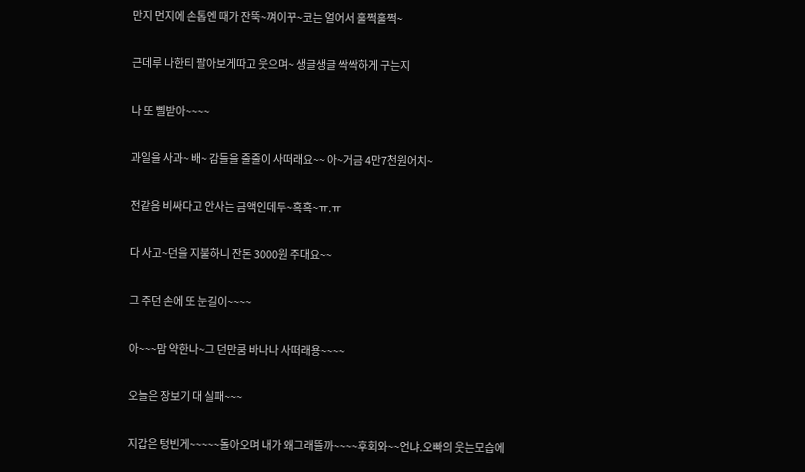만지 먼지에 손톱엔 때가 잔뚝~껴이꾸~코는 얼어서 훌쩍훌쩍~

근데루 나한티 팔아보게따고 웃으며~ 생글생글 싹싹하게 구는지

나 또 삘받아~~~~

과일을 사과~ 배~ 감들을 줄줄이 사떠래요~~ 아~거금 4만7천원어치~

전같음 비싸다고 안사는 금액인데두~흑흑~ㅠ.ㅠ

다 사고~던을 지불하니 잔돈 3000원 주대요~~

그 주던 손에 또 눈길이~~~~

아~~~맘 약한나~그 던만쿰 바나나 사떠래용~~~~

오늘은 장보기 대 실패~~~

지갑은 텅빈게~~~~~돌아오며 내가 왜그래뜰까~~~~후회와~~언냐.오빠의 웃는모습에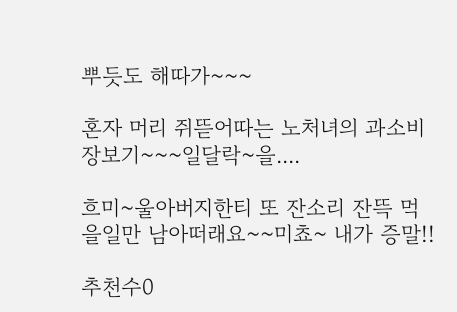뿌듯도 해따가~~~

혼자 머리 쥐뜯어따는 노처녀의 과소비 장보기~~~일달락~을....

흐미~울아버지한티 또 잔소리 잔뜩 먹을일만 남아떠래요~~미쵸~ 내가 증말!!

추천수0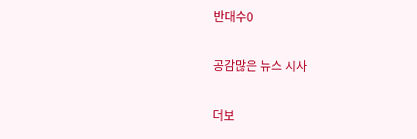반대수0

공감많은 뉴스 시사

더보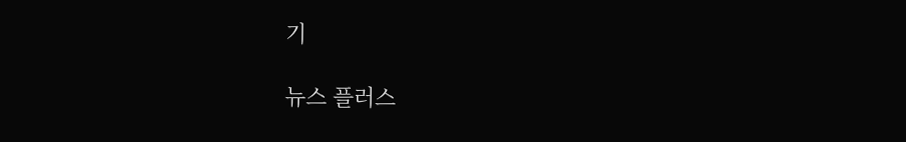기

뉴스 플러스